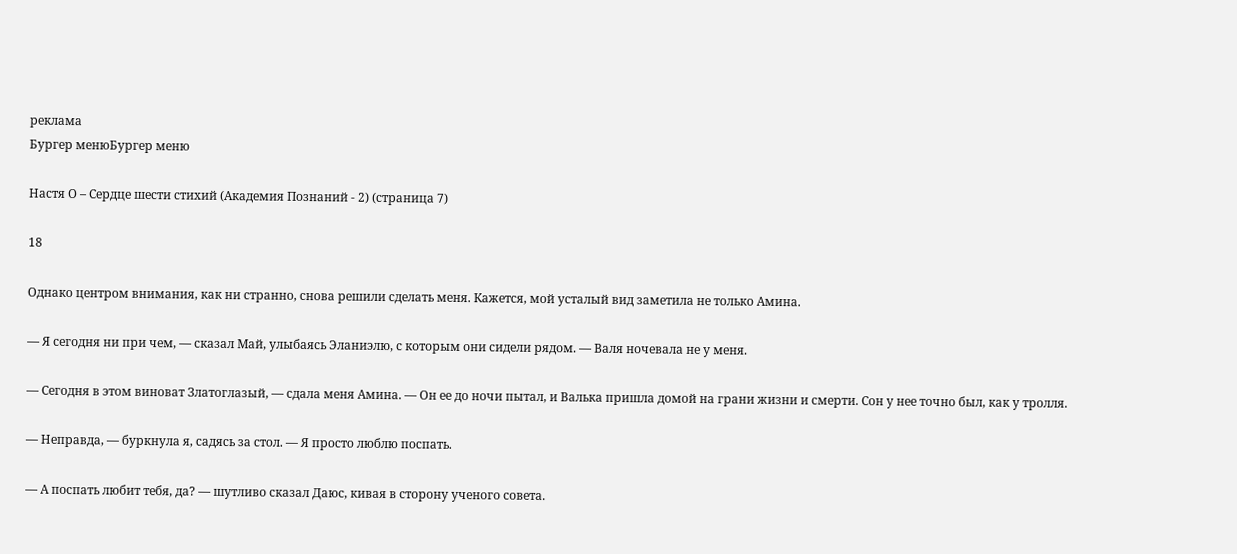реклама
Бургер менюБургер меню

Настя О – Сердце шести стихий (Академия Познаний - 2) (страница 7)

18

Однако центром внимания, как ни странно, снова решили сделать меня. Кажется, мой усталый вид заметила не только Амина.

— Я сегодня ни при чем, — сказал Май, улыбаясь Эланиэлю, с которым они сидели рядом. — Валя ночевала не у меня.

— Сегодня в этом виноват Златоглазый, — сдала меня Амина. — Он ее до ночи пытал, и Валька пришла домой на грани жизни и смерти. Сон у нее точно был, как у тролля.

— Неправда, — буркнула я, садясь за стол. — Я просто люблю поспать.

— А поспать любит тебя, да? — шутливо сказал Даюс, кивая в сторону ученого совета.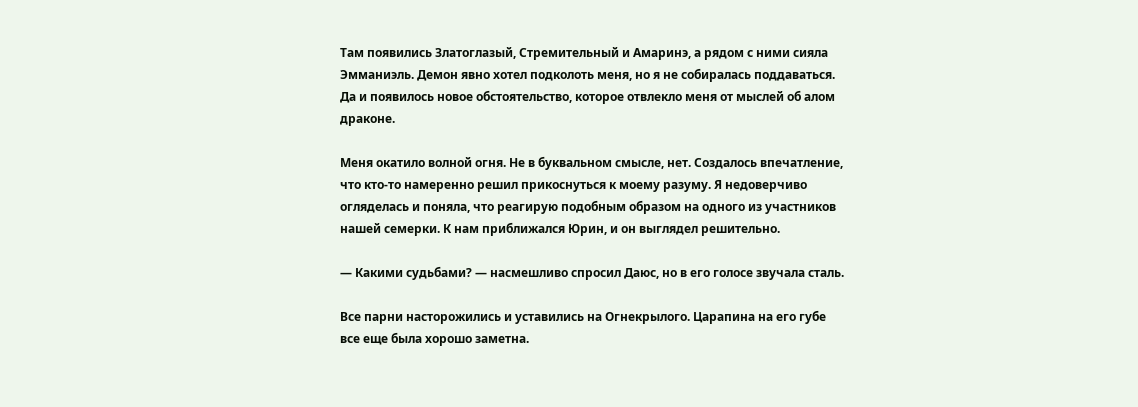Там появились Златоглазый, Стремительный и Амаринэ, а рядом с ними сияла Эмманиэль. Демон явно хотел подколоть меня, но я не собиралась поддаваться. Да и появилось новое обстоятельство, которое отвлекло меня от мыслей об алом драконе.

Меня окатило волной огня. Не в буквальном смысле, нет. Создалось впечатление, что кто-то намеренно решил прикоснуться к моему разуму. Я недоверчиво огляделась и поняла, что реагирую подобным образом на одного из участников нашей семерки. К нам приближался Юрин, и он выглядел решительно.

— Какими судьбами? — насмешливо спросил Даюс, но в его голосе звучала сталь.

Все парни насторожились и уставились на Огнекрылого. Царапина на его губе все еще была хорошо заметна.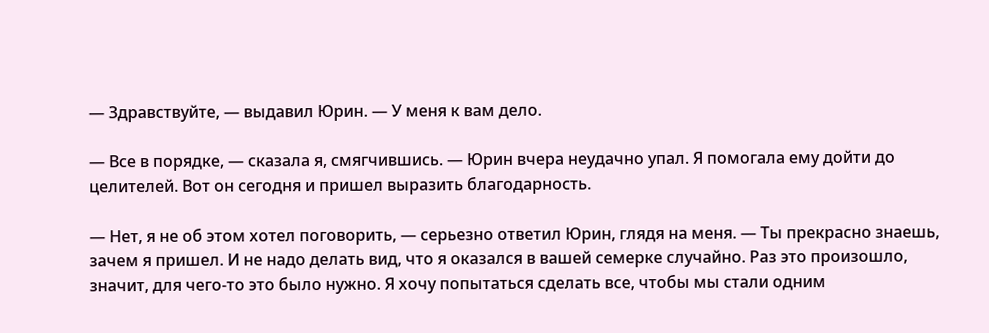— Здравствуйте, — выдавил Юрин. — У меня к вам дело.

— Все в порядке, — сказала я, смягчившись. — Юрин вчера неудачно упал. Я помогала ему дойти до целителей. Вот он сегодня и пришел выразить благодарность.

— Нет, я не об этом хотел поговорить, — серьезно ответил Юрин, глядя на меня. — Ты прекрасно знаешь, зачем я пришел. И не надо делать вид, что я оказался в вашей семерке случайно. Раз это произошло, значит, для чего-то это было нужно. Я хочу попытаться сделать все, чтобы мы стали одним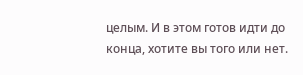целым. И в этом готов идти до конца, хотите вы того или нет.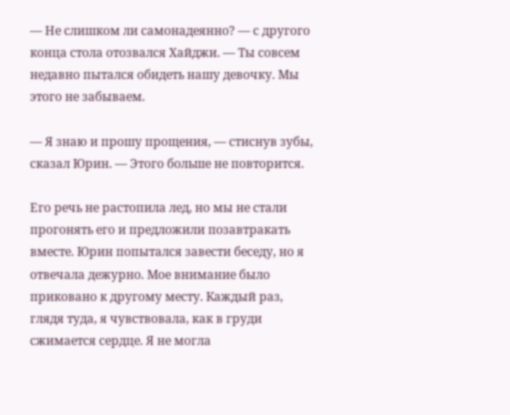— Не слишком ли самонадеянно? — с другого конца стола отозвался Хайджи. — Ты совсем недавно пытался обидеть нашу девочку. Мы этого не забываем.

— Я знаю и прошу прощения, — стиснув зубы, сказал Юрин. — Этого больше не повторится.

Его речь не растопила лед, но мы не стали прогонять его и предложили позавтракать вместе. Юрин попытался завести беседу, но я отвечала дежурно. Мое внимание было приковано к другому месту. Каждый раз, глядя туда, я чувствовала, как в груди сжимается сердце. Я не могла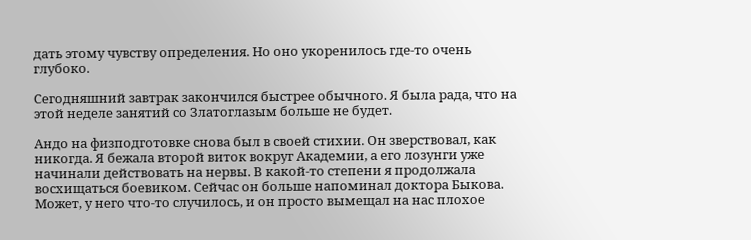дать этому чувству определения. Но оно укоренилось где-то очень глубоко.

Сегодняшний завтрак закончился быстрее обычного. Я была рада, что на этой неделе занятий со Златоглазым больше не будет.

Андо на физподготовке снова был в своей стихии. Он зверствовал, как никогда. Я бежала второй виток вокруг Академии, а его лозунги уже начинали действовать на нервы. В какой-то степени я продолжала восхищаться боевиком. Сейчас он больше напоминал доктора Быкова. Может, у него что-то случилось, и он просто вымещал на нас плохое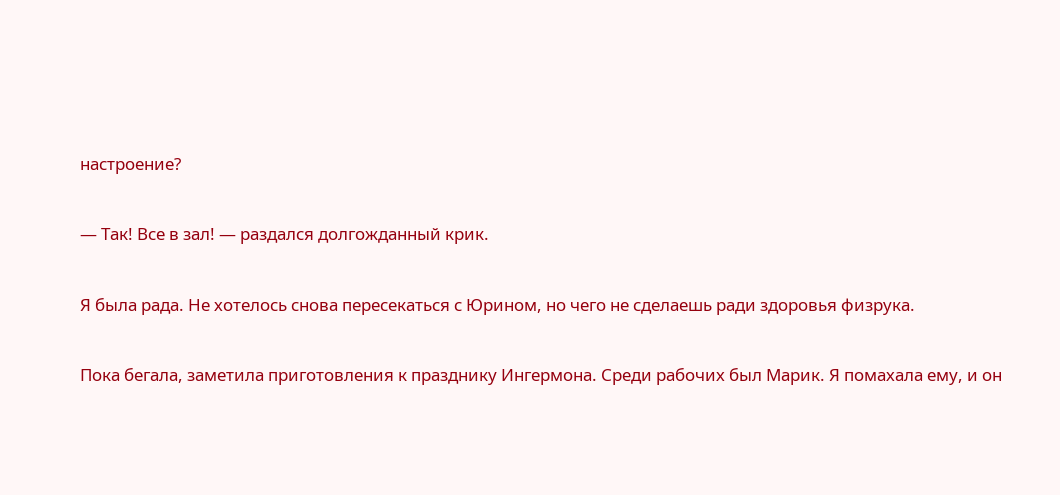настроение?

— Так! Все в зал! — раздался долгожданный крик.

Я была рада. Не хотелось снова пересекаться с Юрином, но чего не сделаешь ради здоровья физрука.

Пока бегала, заметила приготовления к празднику Ингермона. Среди рабочих был Марик. Я помахала ему, и он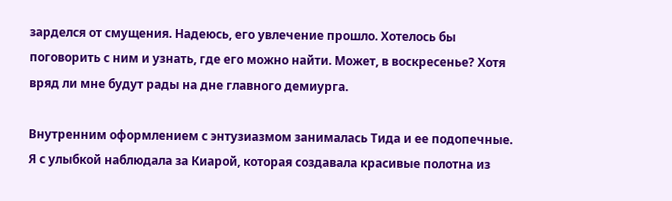зарделся от смущения. Надеюсь, его увлечение прошло. Хотелось бы поговорить с ним и узнать, где его можно найти. Может, в воскресенье? Хотя вряд ли мне будут рады на дне главного демиурга.

Внутренним оформлением с энтузиазмом занималась Тида и ее подопечные. Я с улыбкой наблюдала за Киарой, которая создавала красивые полотна из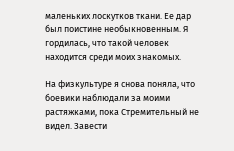маленьких лоскутков ткани. Ее дар был поистине необыкновенным. Я гордилась, что такой человек находится среди моих знакомых.

На физкультуре я снова поняла, что боевики наблюдали за моими растяжками, пока Стремительный не видел. Завести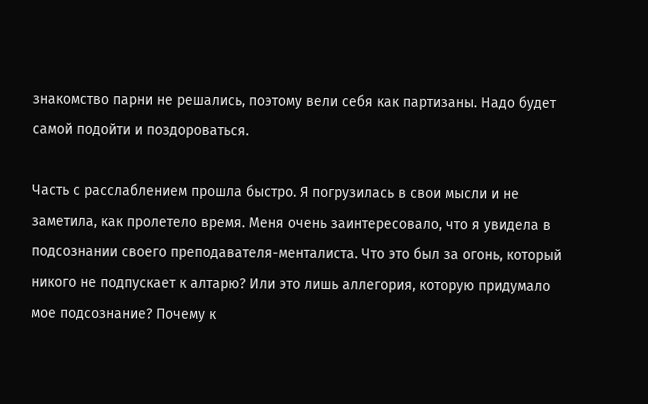знакомство парни не решались, поэтому вели себя как партизаны. Надо будет самой подойти и поздороваться.

Часть с расслаблением прошла быстро. Я погрузилась в свои мысли и не заметила, как пролетело время. Меня очень заинтересовало, что я увидела в подсознании своего преподавателя-менталиста. Что это был за огонь, который никого не подпускает к алтарю? Или это лишь аллегория, которую придумало мое подсознание? Почему к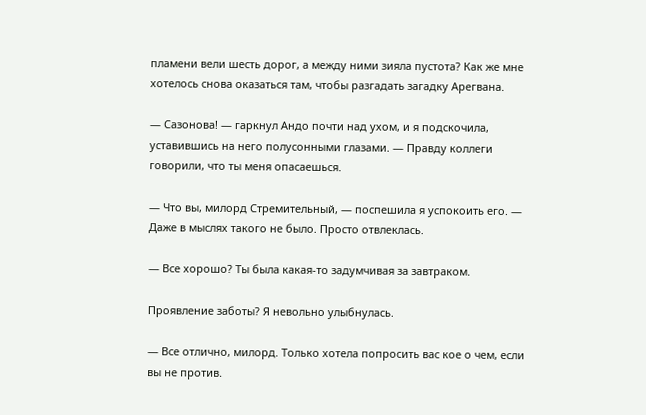пламени вели шесть дорог, а между ними зияла пустота? Как же мне хотелось снова оказаться там, чтобы разгадать загадку Арегвана.

— Сазонова! — гаркнул Андо почти над ухом, и я подскочила, уставившись на него полусонными глазами. — Правду коллеги говорили, что ты меня опасаешься.

— Что вы, милорд Стремительный, — поспешила я успокоить его. — Даже в мыслях такого не было. Просто отвлеклась.

— Все хорошо? Ты была какая-то задумчивая за завтраком.

Проявление заботы? Я невольно улыбнулась.

— Все отлично, милорд. Только хотела попросить вас кое о чем, если вы не против.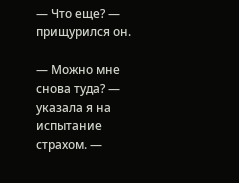— Что еще? — прищурился он.

— Можно мне снова туда? — указала я на испытание страхом. —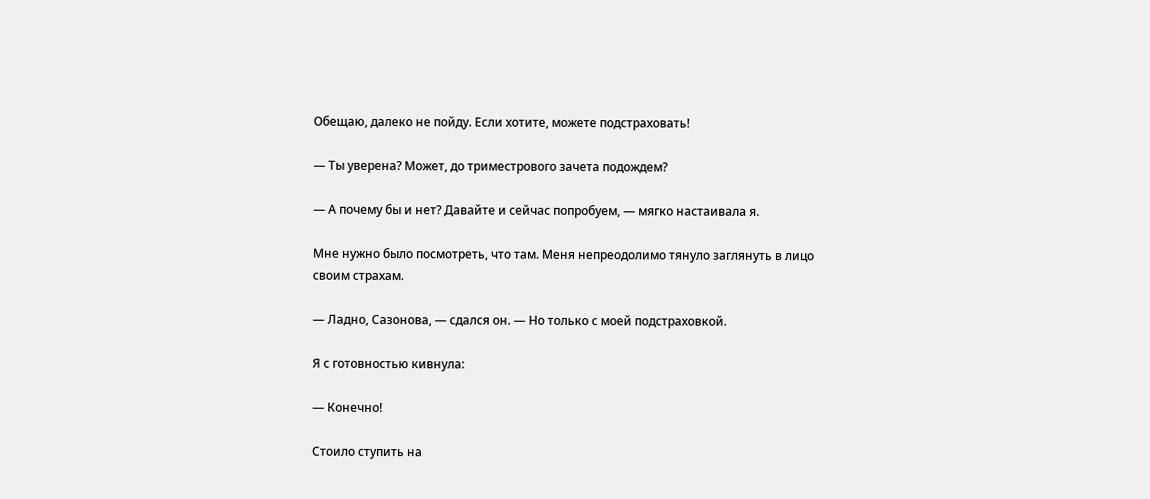Обещаю, далеко не пойду. Если хотите, можете подстраховать!

— Ты уверена? Может, до триместрового зачета подождем?

— А почему бы и нет? Давайте и сейчас попробуем, — мягко настаивала я.

Мне нужно было посмотреть, что там. Меня непреодолимо тянуло заглянуть в лицо своим страхам.

— Ладно, Сазонова, — сдался он. — Но только с моей подстраховкой.

Я с готовностью кивнула:

— Конечно!

Стоило ступить на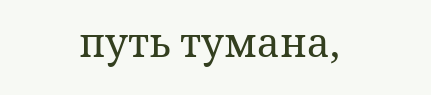путь тумана,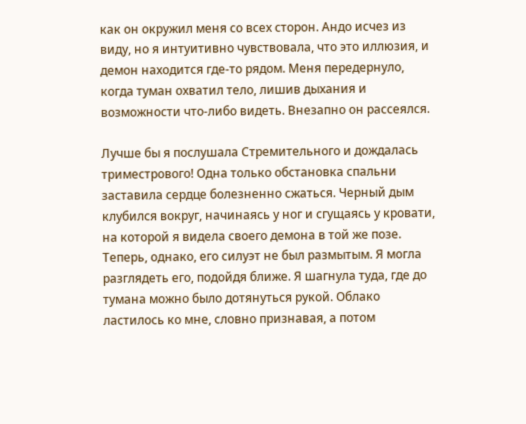как он окружил меня со всех сторон. Андо исчез из виду, но я интуитивно чувствовала, что это иллюзия, и демон находится где-то рядом. Меня передернуло, когда туман охватил тело, лишив дыхания и возможности что-либо видеть. Внезапно он рассеялся.

Лучше бы я послушала Стремительного и дождалась триместрового! Одна только обстановка спальни заставила сердце болезненно сжаться. Черный дым клубился вокруг, начинаясь у ног и сгущаясь у кровати, на которой я видела своего демона в той же позе. Теперь, однако, его силуэт не был размытым. Я могла разглядеть его, подойдя ближе. Я шагнула туда, где до тумана можно было дотянуться рукой. Облако ластилось ко мне, словно признавая, а потом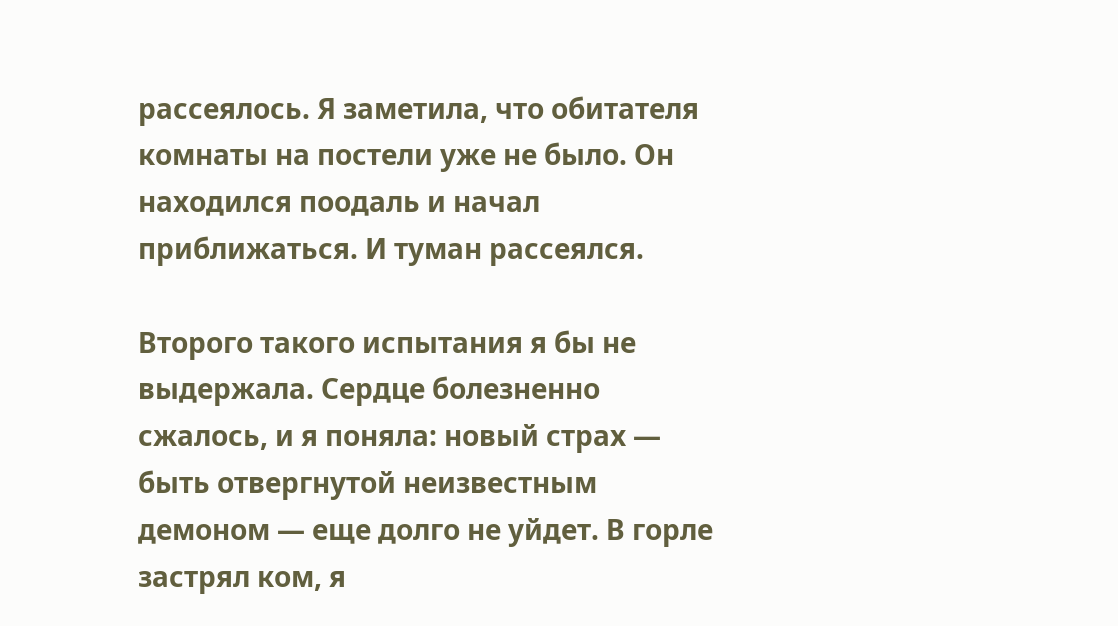рассеялось. Я заметила, что обитателя комнаты на постели уже не было. Он находился поодаль и начал приближаться. И туман рассеялся.

Второго такого испытания я бы не выдержала. Сердце болезненно сжалось, и я поняла: новый страх — быть отвергнутой неизвестным демоном — еще долго не уйдет. В горле застрял ком, я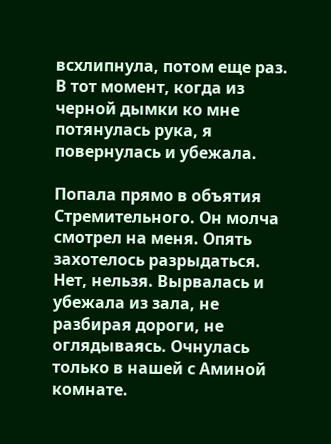всхлипнула, потом еще раз. В тот момент, когда из черной дымки ко мне потянулась рука, я повернулась и убежала.

Попала прямо в объятия Стремительного. Он молча смотрел на меня. Опять захотелось разрыдаться. Нет, нельзя. Вырвалась и убежала из зала, не разбирая дороги, не оглядываясь. Очнулась только в нашей с Аминой комнате.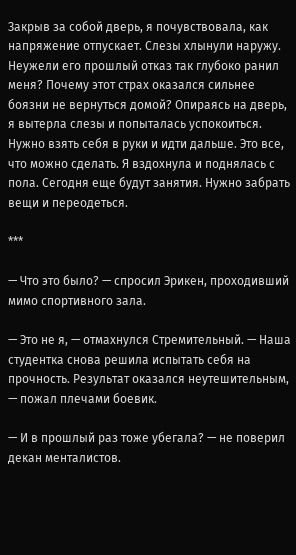Закрыв за собой дверь, я почувствовала, как напряжение отпускает. Слезы хлынули наружу. Неужели его прошлый отказ так глубоко ранил меня? Почему этот страх оказался сильнее боязни не вернуться домой? Опираясь на дверь, я вытерла слезы и попыталась успокоиться. Нужно взять себя в руки и идти дальше. Это все, что можно сделать. Я вздохнула и поднялась с пола. Сегодня еще будут занятия. Нужно забрать вещи и переодеться.

***

— Что это было? — спросил Эрикен, проходивший мимо спортивного зала.

— Это не я, — отмахнулся Стремительный. — Наша студентка снова решила испытать себя на прочность. Результат оказался неутешительным, — пожал плечами боевик.

— И в прошлый раз тоже убегала? — не поверил декан менталистов.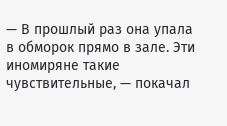— В прошлый раз она упала в обморок прямо в зале. Эти иномиряне такие чувствительные, — покачал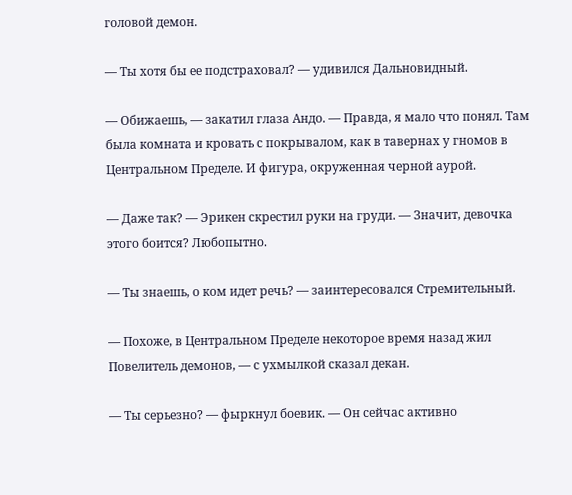головой демон.

— Ты хотя бы ее подстраховал? — удивился Дальновидный.

— Обижаешь, — закатил глаза Андо. — Правда, я мало что понял. Там была комната и кровать с покрывалом, как в тавернах у гномов в Центральном Пределе. И фигура, окруженная черной аурой.

— Даже так? — Эрикен скрестил руки на груди. — Значит, девочка этого боится? Любопытно.

— Ты знаешь, о ком идет речь? — заинтересовался Стремительный.

— Похоже, в Центральном Пределе некоторое время назад жил Повелитель демонов, — с ухмылкой сказал декан.

— Ты серьезно? — фыркнул боевик. — Он сейчас активно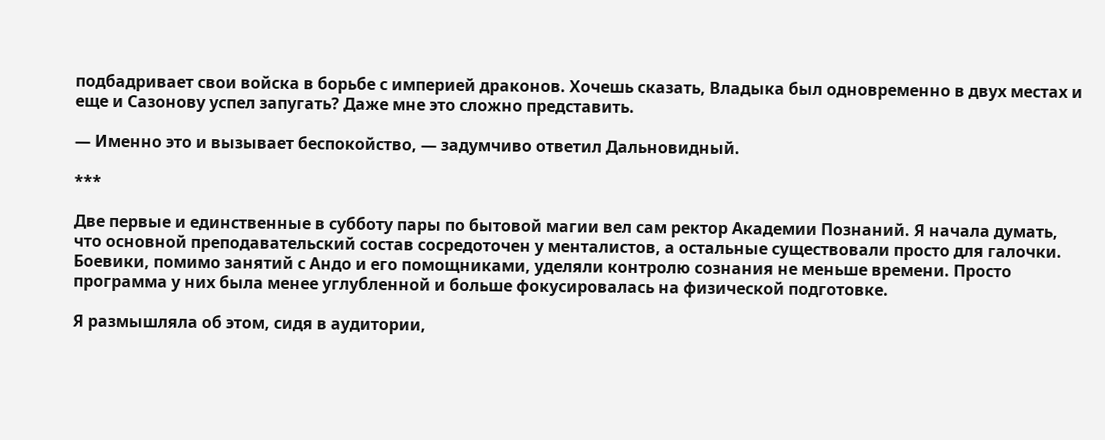подбадривает свои войска в борьбе с империей драконов. Хочешь сказать, Владыка был одновременно в двух местах и еще и Сазонову успел запугать? Даже мне это сложно представить.

— Именно это и вызывает беспокойство, — задумчиво ответил Дальновидный.

***

Две первые и единственные в субботу пары по бытовой магии вел сам ректор Академии Познаний. Я начала думать, что основной преподавательский состав сосредоточен у менталистов, а остальные существовали просто для галочки. Боевики, помимо занятий с Андо и его помощниками, уделяли контролю сознания не меньше времени. Просто программа у них была менее углубленной и больше фокусировалась на физической подготовке.

Я размышляла об этом, сидя в аудитории,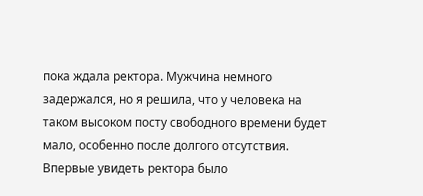пока ждала ректора. Мужчина немного задержался, но я решила, что у человека на таком высоком посту свободного времени будет мало, особенно после долгого отсутствия. Впервые увидеть ректора было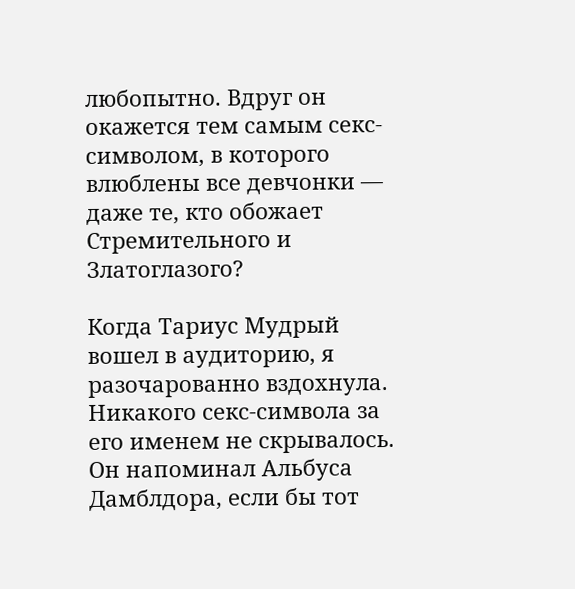любопытно. Вдруг он окажется тем самым секс-символом, в которого влюблены все девчонки — даже те, кто обожает Стремительного и Златоглазого?

Когда Тариус Мудрый вошел в аудиторию, я разочарованно вздохнула. Никакого секс-символа за его именем не скрывалось. Он напоминал Альбуса Дамблдора, если бы тот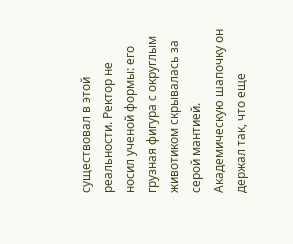существовал в этой реальности. Ректор не носил ученой формы: его грузная фигура с округлым животиком скрывалась за серой мантией. Академическую шапочку он держал так, что еще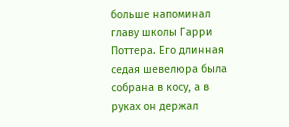больше напоминал главу школы Гарри Поттера. Его длинная седая шевелюра была собрана в косу, а в руках он держал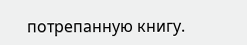потрепанную книгу.